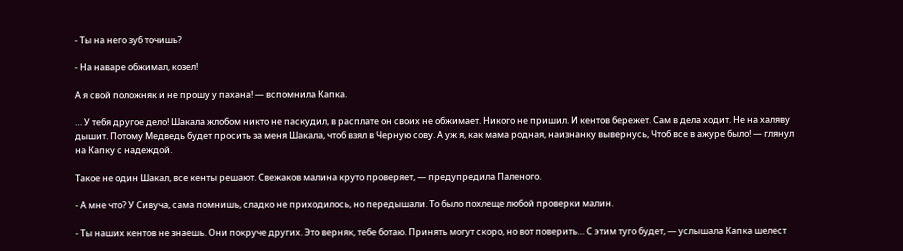- Ты на него зуб точишь?

- На наваре обжимал, козел!

А я свой положняк и не прошу у пахана! — вспомнила Капка.

… У тебя другое дело! Шакала жлобом никто не паскудил, в расплате он своих не обжимает. Никого не пришил. И кентов бережет. Сам в дела ходит. Не на халяву дышит. Потому Медведь будет просить за меня Шакала, чтоб взял в Черную сову. А уж я, как мама родная, наизнанку вывернусь, Чтоб все в ажуре было! — глянул на Капку с надеждой.

Такое не один Шакал, все кенты решают. Свежаков малина круто проверяет, — предупредила Паленого.

- А мне что? У Сивуча, сама помнишь, сладко не приходилось, но передышали. То было похлеще любой проверки малин.

- Ты наших кентов не знаешь. Они покруче других. Это верняк, тебе ботаю. Принять могут скоро, но вот поверить… С этим туго будет, — услышала Капка шелест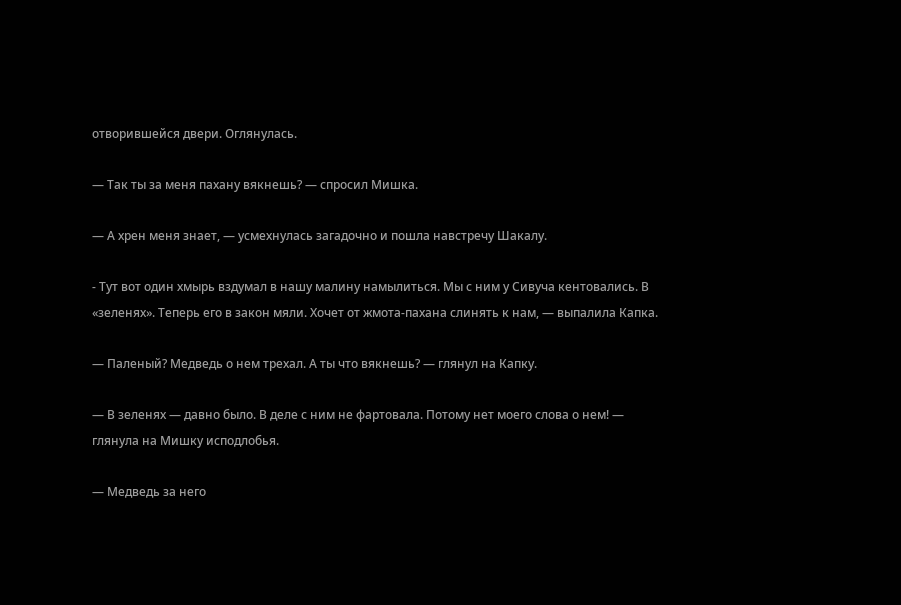отворившейся двери. Оглянулась.

— Так ты за меня пахану вякнешь? — спросил Мишка.

— А хрен меня знает, — усмехнулась загадочно и пошла навстречу Шакалу.

- Тут вот один хмырь вздумал в нашу малину намылиться. Мы с ним у Сивуча кентовались. В «зеленях». Теперь его в закон мяли. Хочет от жмота-пахана слинять к нам, — выпалила Капка.

— Паленый? Медведь о нем трехал. А ты что вякнешь? — глянул на Капку.

— В зеленях — давно было. В деле с ним не фартовала. Потому нет моего слова о нем! — глянула на Мишку исподлобья.

— Медведь за него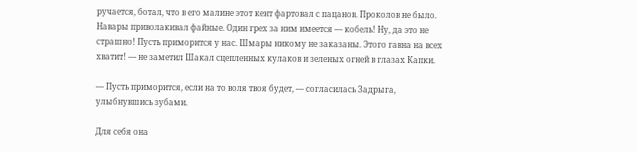ручается, ботал, что в его малине этот кент фартовал с пацанов. Проколов не было. Навары приволакивал файные. Один грех за ним имеется — кобель! Ну, да это не страшно! Пусть приморится у нас. Шмары никому не заказаны. Этого гавна на всех хватит! — не заметил Шакал сцепленных кулаков и зеленых огней в глазах Капки.

— Пусть приморится, если на то воля твоя будет, — согласилась Задрыга, улыбнувшись зубами.

Для себя она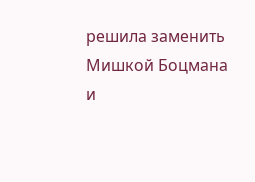решила заменить Мишкой Боцмана и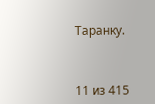Таранку.



11 из 415